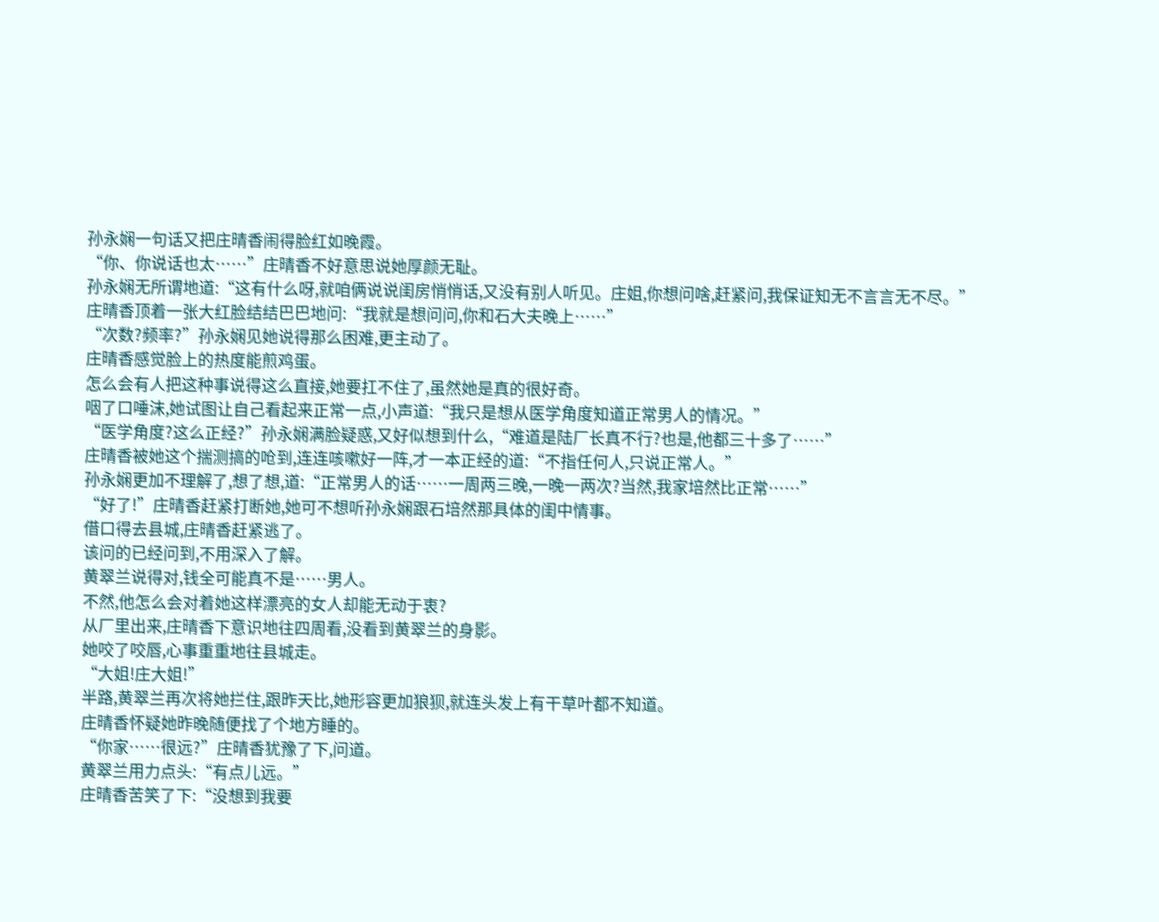孙永娴一句话又把庄晴香闹得脸红如晚霞。
“你、你说话也太……”庄晴香不好意思说她厚颜无耻。
孙永娴无所谓地道:“这有什么呀,就咱俩说说闺房悄悄话,又没有别人听见。庄姐,你想问啥,赶紧问,我保证知无不言言无不尽。”
庄晴香顶着一张大红脸结结巴巴地问:“我就是想问问,你和石大夫晚上……”
“次数?频率?”孙永娴见她说得那么困难,更主动了。
庄晴香感觉脸上的热度能煎鸡蛋。
怎么会有人把这种事说得这么直接,她要扛不住了,虽然她是真的很好奇。
咽了口唾沫,她试图让自己看起来正常一点,小声道:“我只是想从医学角度知道正常男人的情况。”
“医学角度?这么正经?”孙永娴满脸疑惑,又好似想到什么,“难道是陆厂长真不行?也是,他都三十多了……”
庄晴香被她这个揣测搞的呛到,连连咳嗽好一阵,才一本正经的道:“不指任何人,只说正常人。”
孙永娴更加不理解了,想了想,道:“正常男人的话……一周两三晚,一晚一两次?当然,我家培然比正常……”
“好了!”庄晴香赶紧打断她,她可不想听孙永娴跟石培然那具体的闺中情事。
借口得去县城,庄晴香赶紧逃了。
该问的已经问到,不用深入了解。
黄翠兰说得对,钱全可能真不是……男人。
不然,他怎么会对着她这样漂亮的女人却能无动于衷?
从厂里出来,庄晴香下意识地往四周看,没看到黄翠兰的身影。
她咬了咬唇,心事重重地往县城走。
“大姐!庄大姐!”
半路,黄翠兰再次将她拦住,跟昨天比,她形容更加狼狈,就连头发上有干草叶都不知道。
庄晴香怀疑她昨晚随便找了个地方睡的。
“你家……很远?”庄晴香犹豫了下,问道。
黄翠兰用力点头:“有点儿远。”
庄晴香苦笑了下:“没想到我要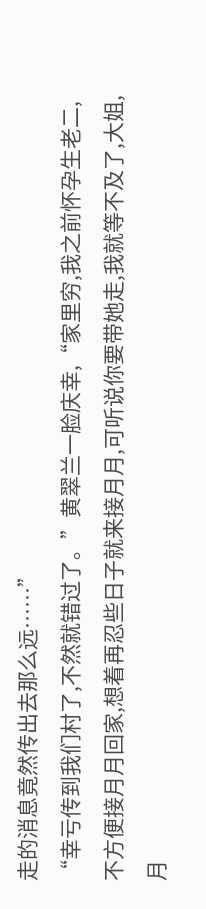走的消息竟然传出去那么远……”
“幸亏传到我们村了,不然就错过了。”黄翠兰一脸庆幸,“家里穷,我之前怀孕生老二,不方便接月月回家,想着再忍些日子就来接月月,可听说你要带她走,我就等不及了,大姐,月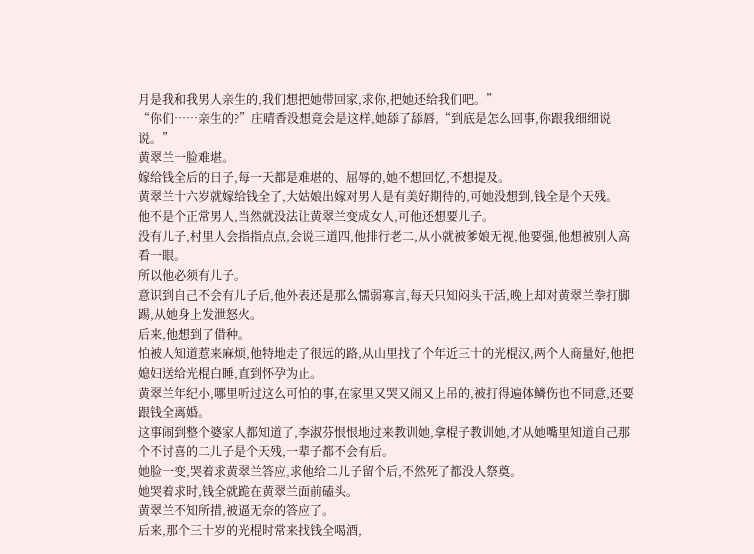月是我和我男人亲生的,我们想把她带回家,求你,把她还给我们吧。”
“你们……亲生的?”庄晴香没想竟会是这样,她舔了舔唇,“到底是怎么回事,你跟我细细说说。”
黄翠兰一脸难堪。
嫁给钱全后的日子,每一天都是难堪的、屈辱的,她不想回忆,不想提及。
黄翠兰十六岁就嫁给钱全了,大姑娘出嫁对男人是有美好期待的,可她没想到,钱全是个天残。
他不是个正常男人,当然就没法让黄翠兰变成女人,可他还想要儿子。
没有儿子,村里人会指指点点,会说三道四,他排行老二,从小就被爹娘无视,他要强,他想被别人高看一眼。
所以他必须有儿子。
意识到自己不会有儿子后,他外表还是那么懦弱寡言,每天只知闷头干活,晚上却对黄翠兰拳打脚踢,从她身上发泄怒火。
后来,他想到了借种。
怕被人知道惹来麻烦,他特地走了很远的路,从山里找了个年近三十的光棍汉,两个人商量好,他把媳妇送给光棍白睡,直到怀孕为止。
黄翠兰年纪小,哪里听过这么可怕的事,在家里又哭又闹又上吊的,被打得遍体鳞伤也不同意,还要跟钱全离婚。
这事闹到整个婆家人都知道了,李淑芬恨恨地过来教训她,拿棍子教训她,才从她嘴里知道自己那个不讨喜的二儿子是个天残,一辈子都不会有后。
她脸一变,哭着求黄翠兰答应,求他给二儿子留个后,不然死了都没人祭奠。
她哭着求时,钱全就跪在黄翠兰面前磕头。
黄翠兰不知所措,被逼无奈的答应了。
后来,那个三十岁的光棍时常来找钱全喝酒,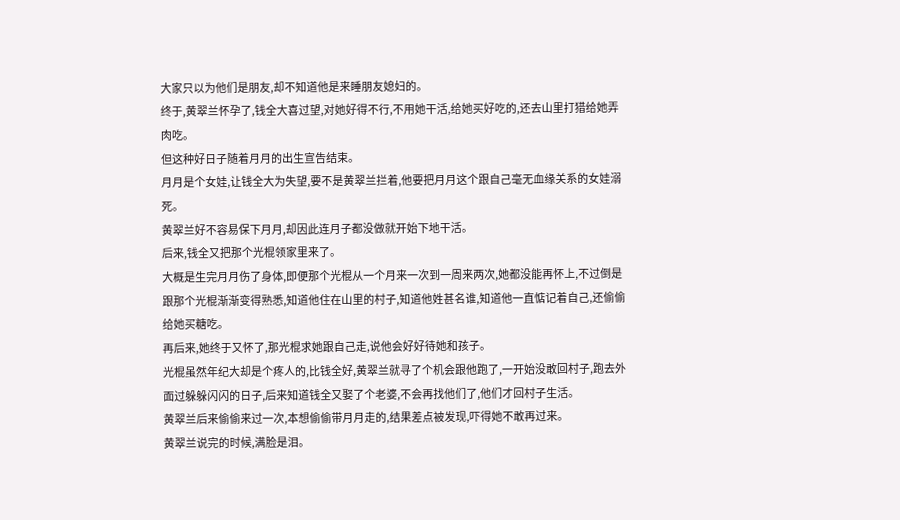大家只以为他们是朋友,却不知道他是来睡朋友媳妇的。
终于,黄翠兰怀孕了,钱全大喜过望,对她好得不行,不用她干活,给她买好吃的,还去山里打猎给她弄肉吃。
但这种好日子随着月月的出生宣告结束。
月月是个女娃,让钱全大为失望,要不是黄翠兰拦着,他要把月月这个跟自己毫无血缘关系的女娃溺死。
黄翠兰好不容易保下月月,却因此连月子都没做就开始下地干活。
后来,钱全又把那个光棍领家里来了。
大概是生完月月伤了身体,即便那个光棍从一个月来一次到一周来两次,她都没能再怀上,不过倒是跟那个光棍渐渐变得熟悉,知道他住在山里的村子,知道他姓甚名谁,知道他一直惦记着自己,还偷偷给她买糖吃。
再后来,她终于又怀了,那光棍求她跟自己走,说他会好好待她和孩子。
光棍虽然年纪大却是个疼人的,比钱全好,黄翠兰就寻了个机会跟他跑了,一开始没敢回村子,跑去外面过躲躲闪闪的日子,后来知道钱全又娶了个老婆,不会再找他们了,他们才回村子生活。
黄翠兰后来偷偷来过一次,本想偷偷带月月走的,结果差点被发现,吓得她不敢再过来。
黄翠兰说完的时候,满脸是泪。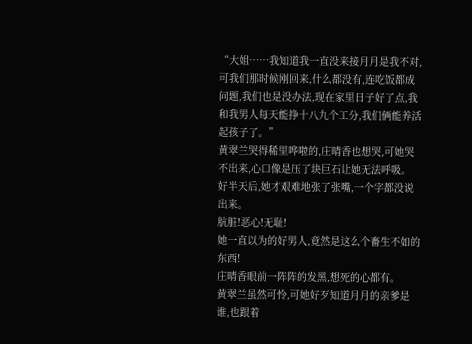“大姐……我知道我一直没来接月月是我不对,可我们那时候刚回来,什么都没有,连吃饭都成问题,我们也是没办法,现在家里日子好了点,我和我男人每天能挣十八九个工分,我们俩能养活起孩子了。”
黄翠兰哭得稀里哗啦的,庄晴香也想哭,可她哭不出来,心口像是压了块巨石让她无法呼吸。
好半天后,她才艰难地张了张嘴,一个字都没说出来。
肮脏!恶心!无耻!
她一直以为的好男人,竟然是这么个畜生不如的东西!
庄晴香眼前一阵阵的发黑,想死的心都有。
黄翠兰虽然可怜,可她好歹知道月月的亲爹是谁,也跟着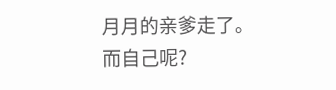月月的亲爹走了。
而自己呢?